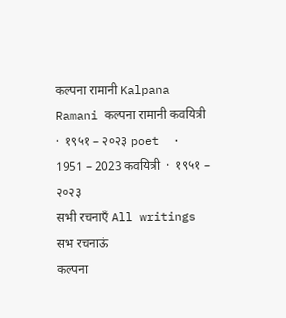कल्पना रामानी Kalpana Ramani कल्पना रामानी कवयित्री  ·  १९५१ – २०२३ poet  ·  1951 – 2023 कवयित्री  ·  १९५१ – २०२३
सभी रचनाएँ All writings सभ रचनाऊं
कल्पना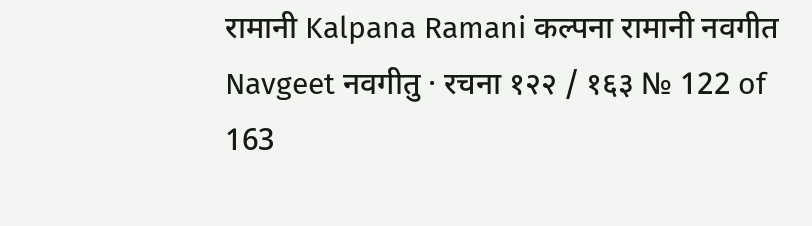रामानी Kalpana Ramani कल्पना रामानी नवगीत Navgeet नवगीतु · रचना १२२ / १६३ № 122 of 163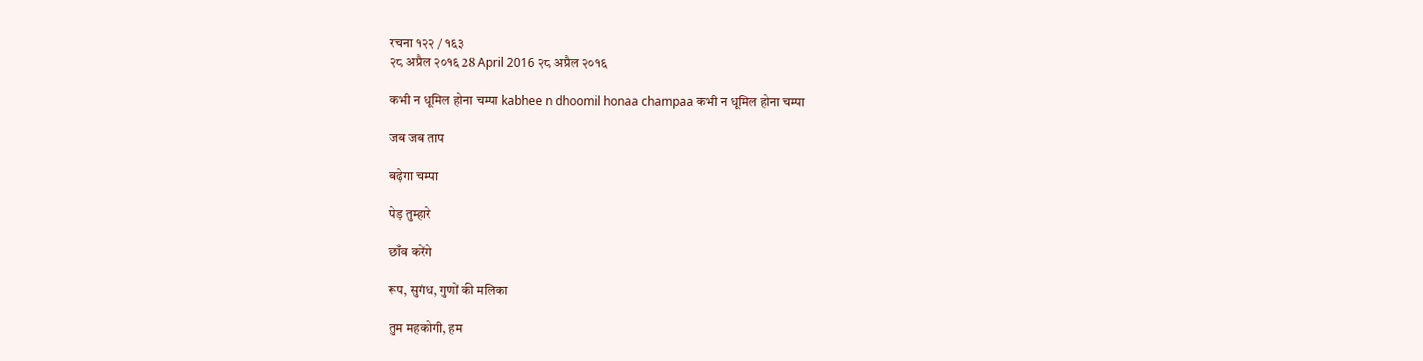रचना १२२ / १६३
२८ अप्रैल २०१६ 28 April 2016 २८ अप्रैल २०१६

कभी न धूमिल होना चम्पा kabhee n dhoomil honaa champaa कभी न धूमिल होना चम्पा

जब जब ताप

बढ़ेगा चम्पा

पेड़ तुम्हारे

छाँव करेंगे

रूप, सुगंध, गुणों की मलिका

तुम महकोगी, हम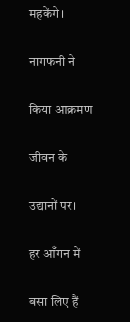महकेंगे।

नागफनी ने

किया आक्रमण

जीवन के

उद्यानों पर।

हर आँगन में

बसा लिए हैं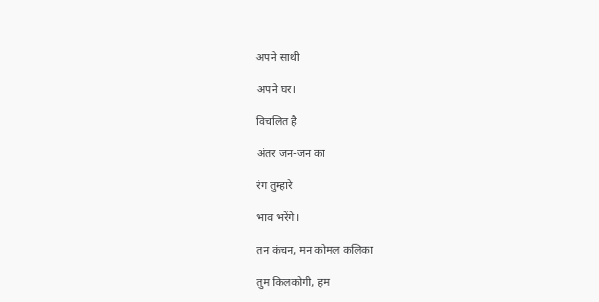अपने साथी

अपने घर।

विचलित है

अंतर जन-जन का

रंग तुम्हारे

भाव भरेंगे।

तन कंचन, मन कोमल कलिका

तुम किलकोगी, हम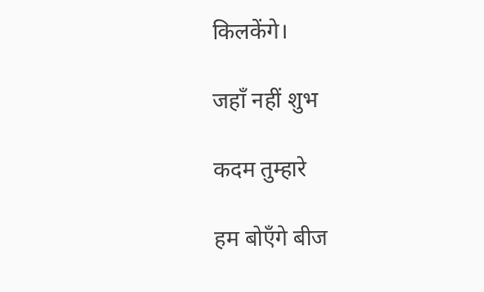किलकेंगे।

जहाँ नहीं शुभ

कदम तुम्हारे

हम बोएँगे बीज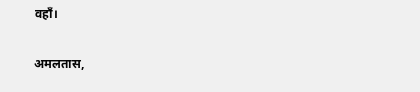वहाँ।

अमलतास,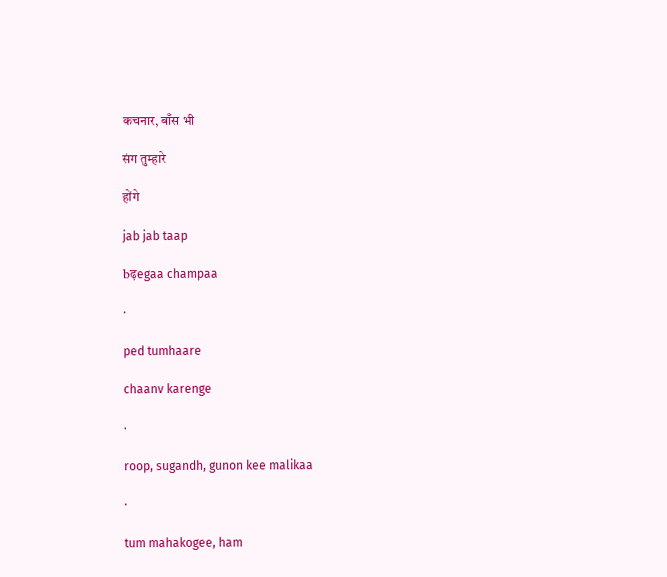कचनार, बाँस भी

संग तुम्हारे

होंगे

jab jab taap

bढ़egaa champaa

·

ped tumhaare

chaanv karenge

·

roop, sugandh, gunon kee malikaa

·

tum mahakogee, ham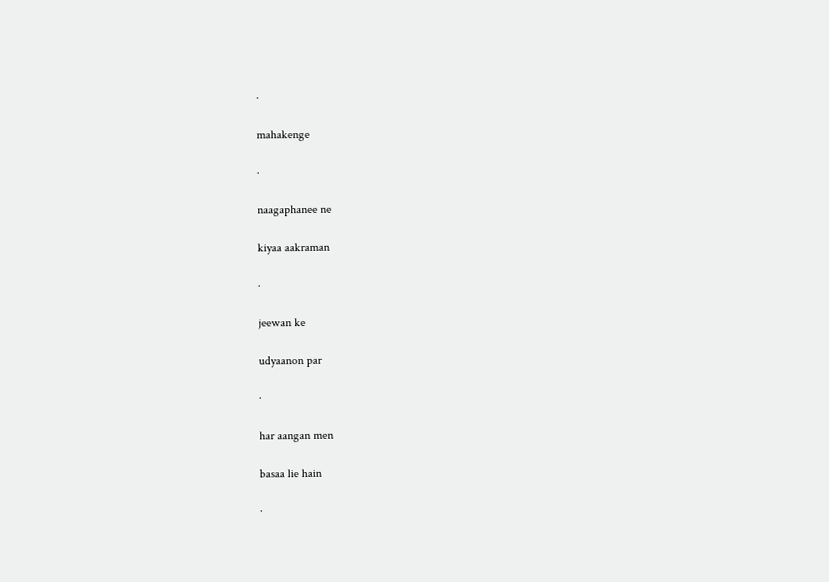·

mahakenge

·

naagaphanee ne

kiyaa aakraman

·

jeewan ke

udyaanon par

·

har aangan men

basaa lie hain

·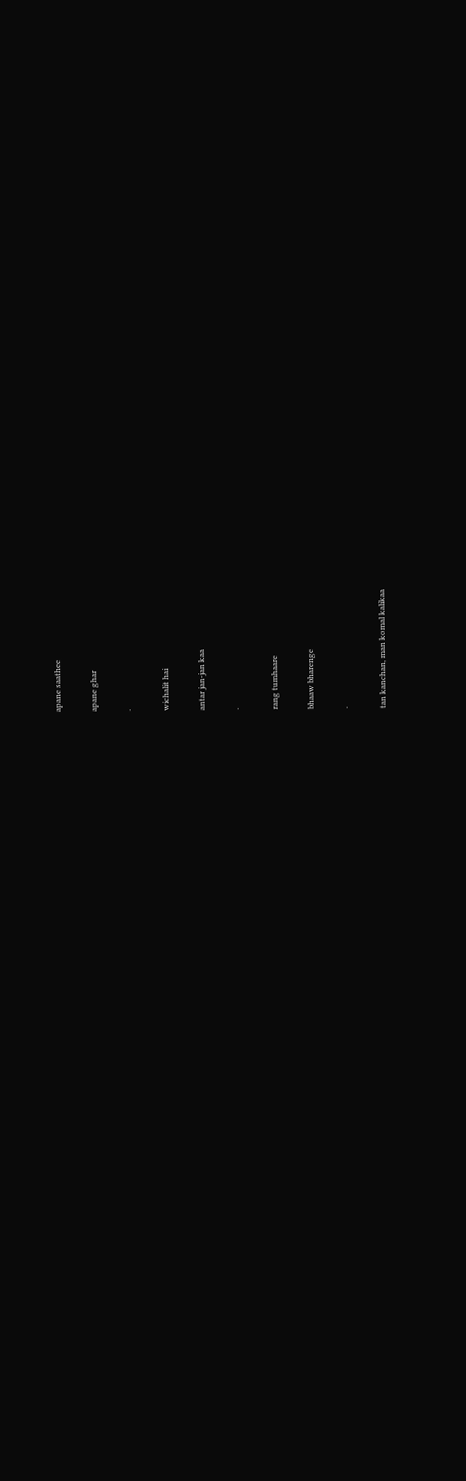apane saathee

apane ghar

·

wichalit hai

antar jan-jan kaa

·

rang tumhaare

bhaaw bharenge

·

tan kanchan, man komal kalikaa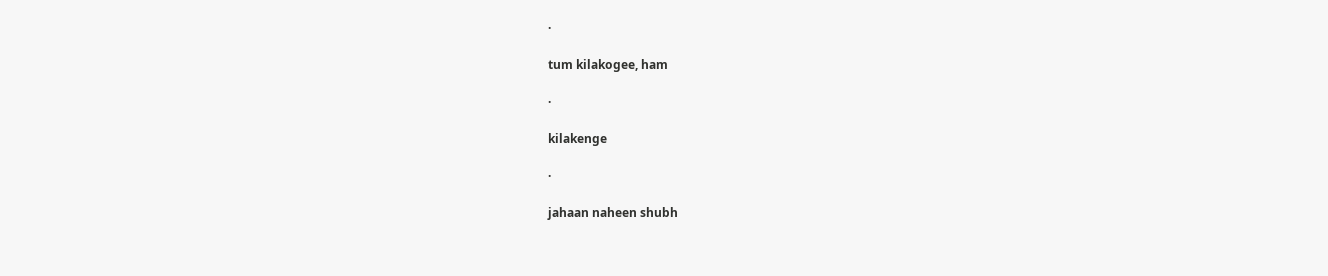·

tum kilakogee, ham

·

kilakenge

·

jahaan naheen shubh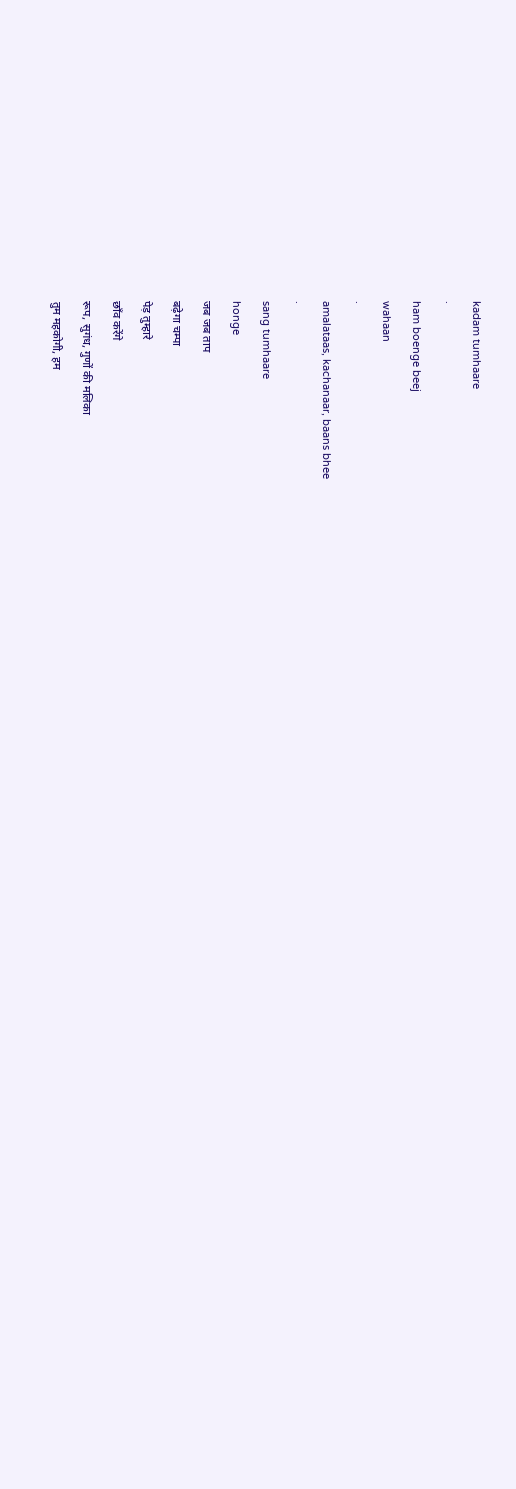kadam tumhaare

·

ham boenge beej

wahaan

·

amalataas, kachanaar, baans bhee

·

sang tumhaare

honge

जब जब ताप

बढ़ेगा चम्पा

पेड़ तुम्हारे

छाँव करेंगे

रूप, सुगंध, गुणों की मलिका

तुम महकोगी, हम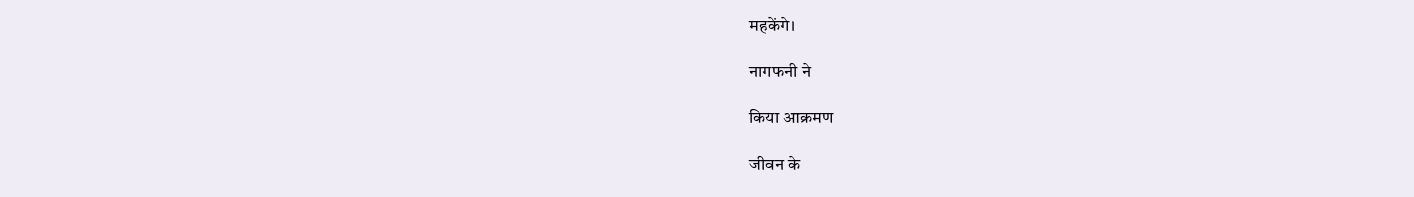महकेंगे।

नागफनी ने

किया आक्रमण

जीवन के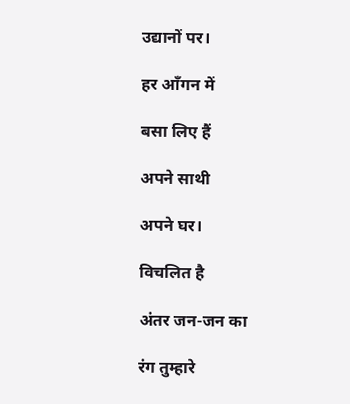उद्यानों पर।

हर आँगन में

बसा लिए हैं

अपने साथी

अपने घर।

विचलित है

अंतर जन-जन का

रंग तुम्हारे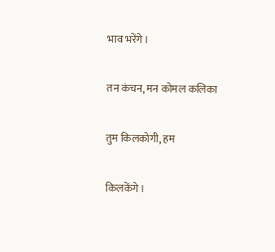भाव भरेंगे।

तन कंचन, मन कोमल कलिका

तुम किलकोगी, हम

किलकेंगे।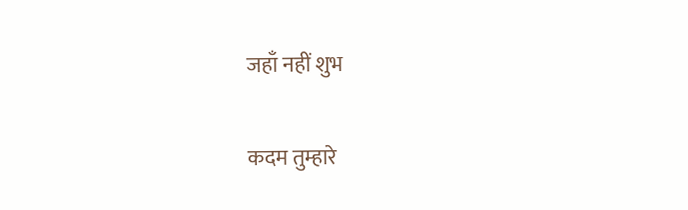जहाँ नहीं शुभ

कदम तुम्हारे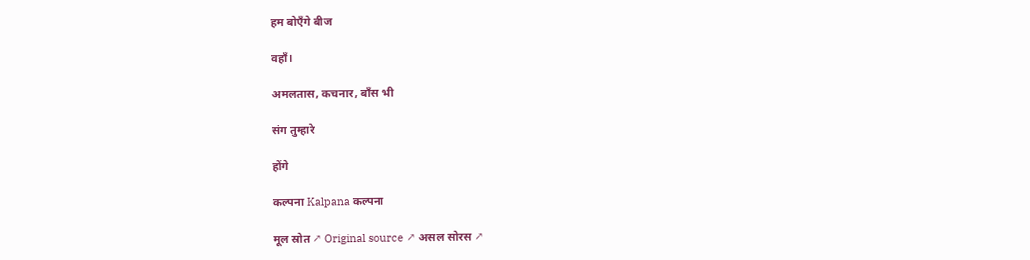हम बोएँगे बीज

वहाँ।

अमलतास, कचनार, बाँस भी

संग तुम्हारे

होंगे

कल्पना Kalpana कल्पना

मूल स्रोत ↗ Original source ↗ असल सोरस ↗